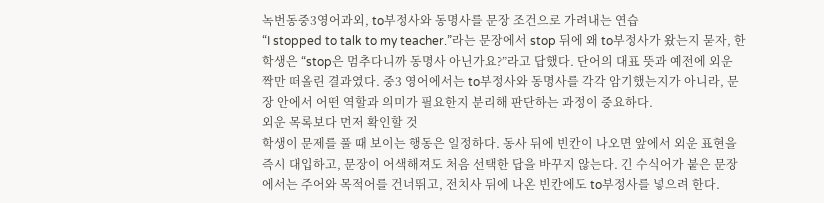녹번동중3영어과외, to부정사와 동명사를 문장 조건으로 가려내는 연습
“I stopped to talk to my teacher.”라는 문장에서 stop 뒤에 왜 to부정사가 왔는지 묻자, 한 학생은 “stop은 멈추다니까 동명사 아닌가요?”라고 답했다. 단어의 대표 뜻과 예전에 외운 짝만 떠올린 결과였다. 중3 영어에서는 to부정사와 동명사를 각각 암기했는지가 아니라, 문장 안에서 어떤 역할과 의미가 필요한지 분리해 판단하는 과정이 중요하다.
외운 목록보다 먼저 확인할 것
학생이 문제를 풀 때 보이는 행동은 일정하다. 동사 뒤에 빈칸이 나오면 앞에서 외운 표현을 즉시 대입하고, 문장이 어색해져도 처음 선택한 답을 바꾸지 않는다. 긴 수식어가 붙은 문장에서는 주어와 목적어를 건너뛰고, 전치사 뒤에 나온 빈칸에도 to부정사를 넣으려 한다.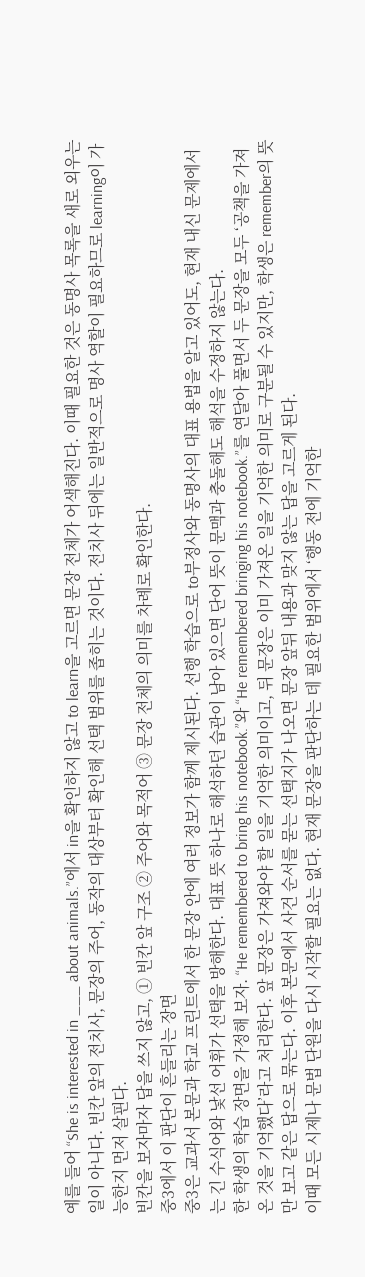예를 들어 “She is interested in ___ about animals.”에서 in을 확인하지 않고 to learn을 고르면 문장 전체가 어색해진다. 이때 필요한 것은 동명사 목록을 새로 외우는 일이 아니다. 빈칸 앞의 전치사, 문장의 주어, 동작의 대상부터 확인해 선택 범위를 좁히는 것이다. 전치사 뒤에는 일반적으로 명사 역할이 필요하므로 learning이 가능한지 먼저 살핀다.
빈칸을 보자마자 답을 쓰지 않고, ① 빈칸 앞 구조 ② 주어와 목적어 ③ 문장 전체의 의미를 차례로 확인한다.
중3에서 이 판단이 흔들리는 장면
중3은 교과서 본문과 학교 프린트에서 한 문장 안에 여러 정보가 함께 제시된다. 선행 학습으로 to부정사와 동명사의 대표 용법을 알고 있어도, 현재 내신 문제에서는 긴 수식어와 낯선 어휘가 선택을 방해한다. 대표 뜻 하나로 해석하던 습관이 남아 있으면 단어 뜻이 문맥과 충돌해도 해석을 수정하지 않는다.
한 학생의 학습 장면을 가정해 보자. “He remembered to bring his notebook.”와 “He remembered bringing his notebook.”를 연달아 풀면서 두 문장을 모두 ‘공책을 가져온 것을 기억했다’라고 처리한다. 앞 문장은 가져와야 할 일을 기억한 의미이고, 뒤 문장은 이미 가져온 일을 기억한 의미로 구분될 수 있지만, 학생은 remember의 뜻만 보고 같은 답으로 묶는다. 이후 본문에서 사건 순서를 묻는 선택지가 나오면 문장 앞뒤 내용과 맞지 않는 답을 고르게 된다.
이때 모든 시제나 문법 단원을 다시 시작할 필요는 없다. 현재 문장을 판단하는 데 필요한 범위에서 ‘행동 전에 기억한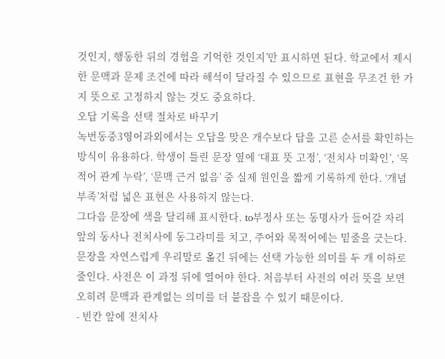것인지, 행동한 뒤의 경험을 기억한 것인지’만 표시하면 된다. 학교에서 제시한 문맥과 문제 조건에 따라 해석이 달라질 수 있으므로 표현을 무조건 한 가지 뜻으로 고정하지 않는 것도 중요하다.
오답 기록을 선택 절차로 바꾸기
녹번동중3영어과외에서는 오답을 맞은 개수보다 답을 고른 순서를 확인하는 방식이 유용하다. 학생이 틀린 문장 옆에 ‘대표 뜻 고정’, ‘전치사 미확인’, ‘목적어 관계 누락’, ‘문맥 근거 없음’ 중 실제 원인을 짧게 기록하게 한다. ‘개념 부족’처럼 넓은 표현은 사용하지 않는다.
그다음 문장에 색을 달리해 표시한다. to부정사 또는 동명사가 들어갈 자리 앞의 동사나 전치사에 동그라미를 치고, 주어와 목적어에는 밑줄을 긋는다. 문장을 자연스럽게 우리말로 옮긴 뒤에는 선택 가능한 의미를 두 개 이하로 줄인다. 사전은 이 과정 뒤에 열어야 한다. 처음부터 사전의 여러 뜻을 보면 오히려 문맥과 관계없는 의미를 더 붙잡을 수 있기 때문이다.
- 빈칸 앞에 전치사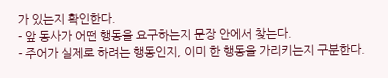가 있는지 확인한다.
- 앞 동사가 어떤 행동을 요구하는지 문장 안에서 찾는다.
- 주어가 실제로 하려는 행동인지, 이미 한 행동을 가리키는지 구분한다.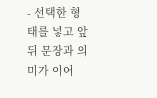- 선택한 형태를 넣고 앞뒤 문장과 의미가 이어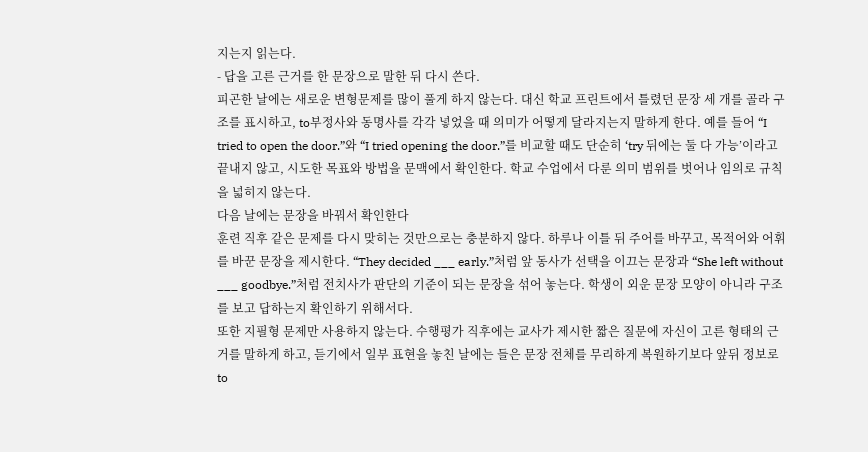지는지 읽는다.
- 답을 고른 근거를 한 문장으로 말한 뒤 다시 쓴다.
피곤한 날에는 새로운 변형문제를 많이 풀게 하지 않는다. 대신 학교 프린트에서 틀렸던 문장 세 개를 골라 구조를 표시하고, to부정사와 동명사를 각각 넣었을 때 의미가 어떻게 달라지는지 말하게 한다. 예를 들어 “I tried to open the door.”와 “I tried opening the door.”를 비교할 때도 단순히 ‘try 뒤에는 둘 다 가능’이라고 끝내지 않고, 시도한 목표와 방법을 문맥에서 확인한다. 학교 수업에서 다룬 의미 범위를 벗어나 임의로 규칙을 넓히지 않는다.
다음 날에는 문장을 바꿔서 확인한다
훈련 직후 같은 문제를 다시 맞히는 것만으로는 충분하지 않다. 하루나 이틀 뒤 주어를 바꾸고, 목적어와 어휘를 바꾼 문장을 제시한다. “They decided ___ early.”처럼 앞 동사가 선택을 이끄는 문장과 “She left without ___ goodbye.”처럼 전치사가 판단의 기준이 되는 문장을 섞어 놓는다. 학생이 외운 문장 모양이 아니라 구조를 보고 답하는지 확인하기 위해서다.
또한 지필형 문제만 사용하지 않는다. 수행평가 직후에는 교사가 제시한 짧은 질문에 자신이 고른 형태의 근거를 말하게 하고, 듣기에서 일부 표현을 놓친 날에는 들은 문장 전체를 무리하게 복원하기보다 앞뒤 정보로 to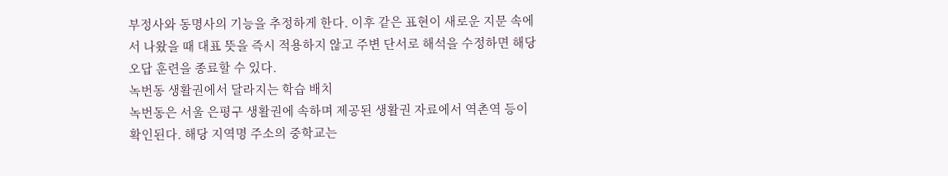부정사와 동명사의 기능을 추정하게 한다. 이후 같은 표현이 새로운 지문 속에서 나왔을 때 대표 뜻을 즉시 적용하지 않고 주변 단서로 해석을 수정하면 해당 오답 훈련을 종료할 수 있다.
녹번동 생활권에서 달라지는 학습 배치
녹번동은 서울 은평구 생활권에 속하며 제공된 생활권 자료에서 역촌역 등이 확인된다. 해당 지역명 주소의 중학교는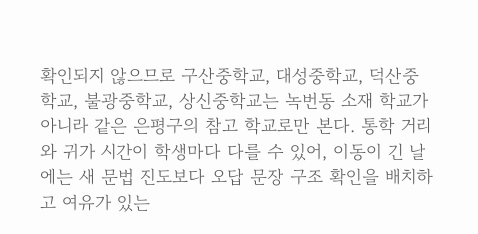확인되지 않으므로 구산중학교, 대성중학교, 덕산중학교, 불광중학교, 상신중학교는 녹번동 소재 학교가 아니라 같은 은평구의 참고 학교로만 본다. 통학 거리와 귀가 시간이 학생마다 다를 수 있어, 이동이 긴 날에는 새 문법 진도보다 오답 문장 구조 확인을 배치하고 여유가 있는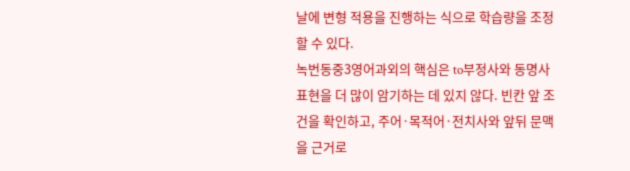날에 변형 적용을 진행하는 식으로 학습량을 조정할 수 있다.
녹번동중3영어과외의 핵심은 to부정사와 동명사 표현을 더 많이 암기하는 데 있지 않다. 빈칸 앞 조건을 확인하고, 주어·목적어·전치사와 앞뒤 문맥을 근거로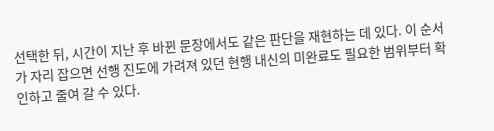선택한 뒤, 시간이 지난 후 바뀐 문장에서도 같은 판단을 재현하는 데 있다. 이 순서가 자리 잡으면 선행 진도에 가려져 있던 현행 내신의 미완료도 필요한 범위부터 확인하고 줄여 갈 수 있다.